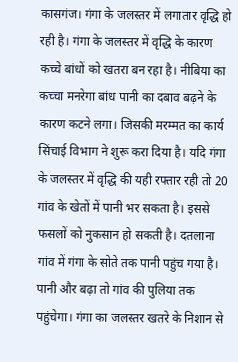कासगंज। गंगा के जलस्तर में लगातार वृद्धि हो रही है। गंगा के जलस्तर में वृद्धि के कारण कच्चे बांधों को खतरा बन रहा है। नीबिया का कच्चा मनरेगा बांध पानी का दबाव बढ़ने के कारण कटने लगा। जिसकी मरम्मत का कार्य सिंचाई विभाग ने शुरू करा दिया है। यदि गंगा के जलस्तर में वृद्धि की यही रफ्तार रही तो 20 गांव के खेतों में पानी भर सकता है। इससे फसलों को नुकसान हो सकती है। दतलाना गांव में गंगा के सोते तक पानी पहुंच गया है। पानी और बढ़ा तो गांव की पुलिया तक पहुंचेगा। गंगा का जलस्तर खतरे के निशान से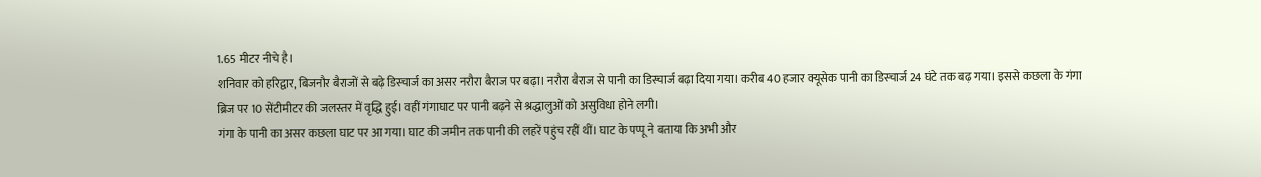1.65 मीटर नीचे है।
शनिवार को हरिद्वार, बिजनौर बैराजों से बढ़े डिस्चार्ज का असर नरौरा बैराज पर बढ़ा। नरौरा बैराज से पानी का डिस्चार्ज बढ़ा दिया गया। करीब 40 हजार क्यूसेक पानी का डिस्चार्ज 24 घंटे तक बढ़ गया। इससे कछला के गंगा ब्रिज पर 10 सेंटीमीटर की जलस्तर में वृद्धि हुई। वहीं गंगाघाट पर पानी बढ़ने से श्रद्धालुओं को असुविधा होने लगी।
गंगा के पानी का असर कछला घाट पर आ गया। घाट की जमीन तक पानी की लहरें पहुंच रहीं थीं। घाट के पप्पू ने बताया कि अभी और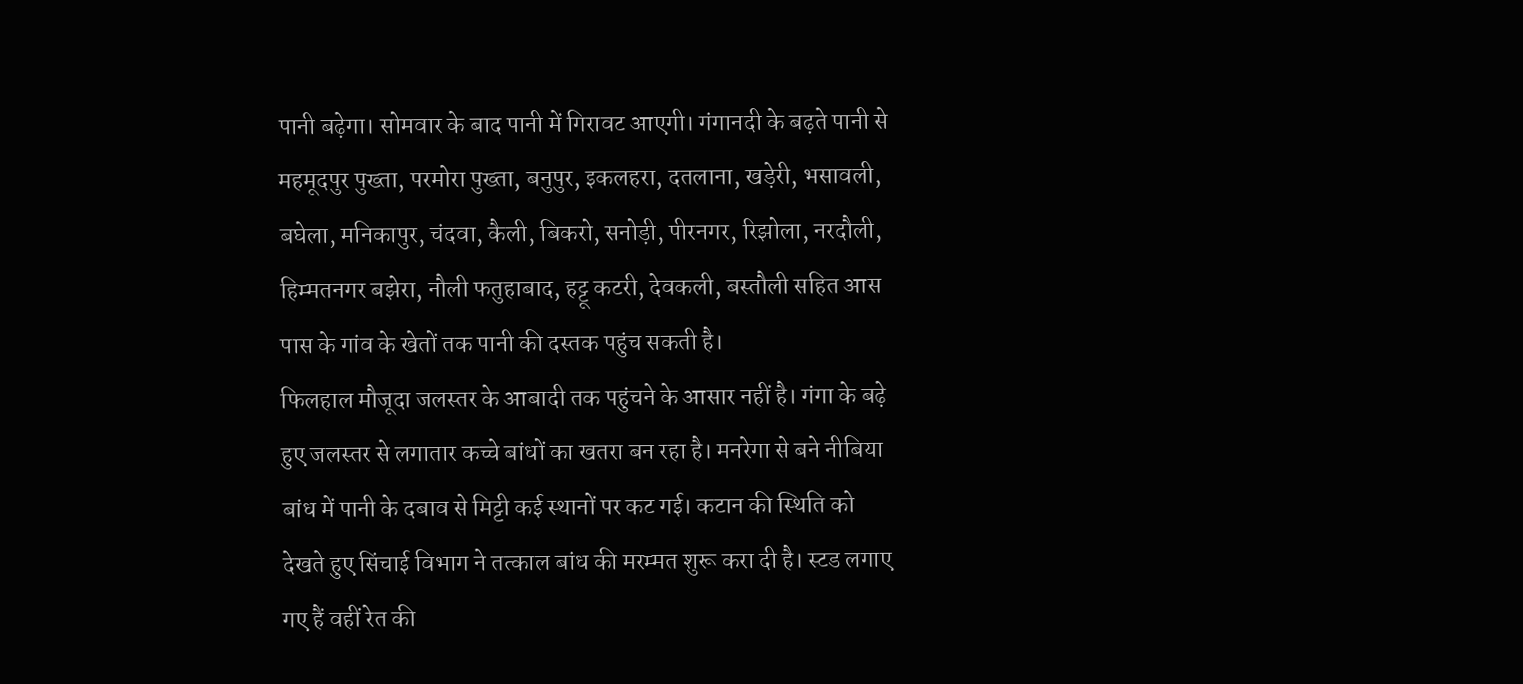पानी बढ़ेगा। सोमवार के बाद पानी में गिरावट आएगी। गंगानदी के बढ़ते पानी से महमूदपुर पुख्ता, परमोरा पुख्ता, बनुपुर, इकलहरा, दतलाना, खड़ेरी, भसावली, बघेला, मनिकापुर, चंदवा, कैली, बिकरो, सनोड़ी, पीरनगर, रिझोला, नरदौली, हिम्मतनगर बझेरा, नौली फतुहाबाद, हट्टू कटरी, देवकली, बस्तौली सहित आस पास के गांव के खेतों तक पानी की दस्तक पहुंच सकती है।
फिलहाल मौजूदा जलस्तर के आबादी तक पहुंचने के आसार नहीं है। गंगा के बढ़े हुए जलस्तर से लगातार कच्चे बांधों का खतरा बन रहा है। मनरेगा से बने नीबिया बांध में पानी के दबाव से मिट्टी कई स्थानों पर कट गई। कटान की स्थिति को देखते हुए सिंचाई विभाग ने तत्काल बांध की मरम्मत शुरू करा दी है। स्टड लगाए गए हैं वहीं रेत की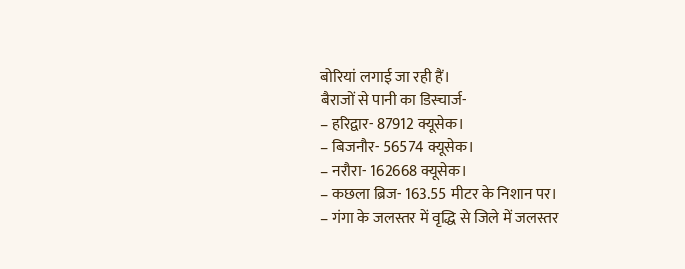बोरियां लगाई जा रही हैं।
बैराजों से पानी का डिस्चार्ज-
– हरिद्वार- 87912 क्यूसेक।
– बिजनौर- 56574 क्यूसेक।
– नरौरा- 162668 क्यूसेक।
– कछला ब्रिज- 163.55 मीटर के निशान पर।
– गंगा के जलस्तर में वृद्धि से जिले में जलस्तर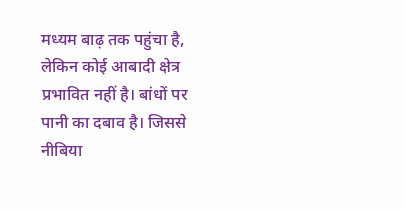मध्यम बाढ़ तक पहुंचा है, लेकिन कोई आबादी क्षेत्र प्रभावित नहीं है। बांधों पर पानी का दबाव है। जिससे नीबिया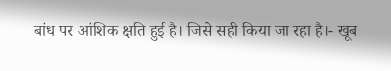बांध पर आंशिक क्षति हुई है। जिसे सही किया जा रहा है।- खूब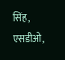सिंह, एसडीओ,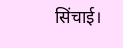सिंचाई।